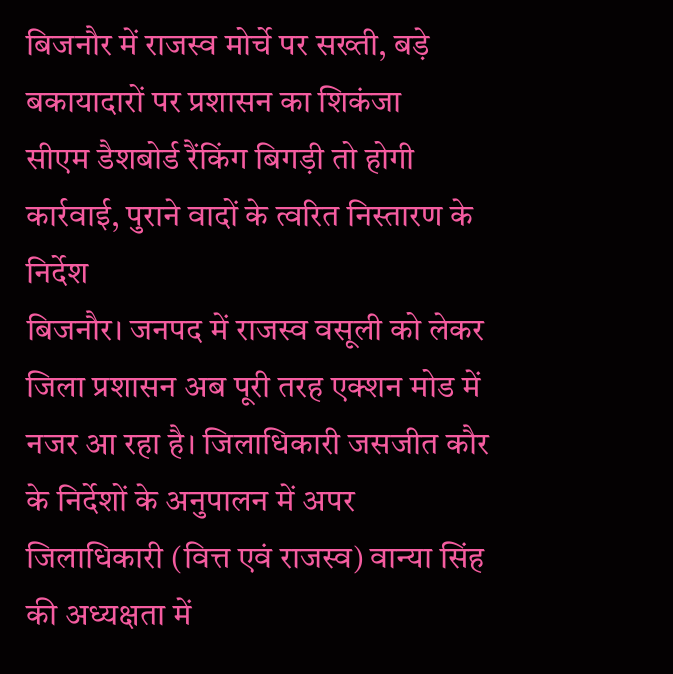बिजनौर में राजस्व मोर्चे पर सख्ती, बड़े बकायादारों पर प्रशासन का शिकंजा
सीएम डैशबोर्ड रैंकिंग बिगड़ी तो होगी कार्रवाई, पुराने वादों के त्वरित निस्तारण के निर्देश
बिजनौर। जनपद में राजस्व वसूली को लेकर जिला प्रशासन अब पूरी तरह एक्शन मोड में नजर आ रहा है। जिलाधिकारी जसजीत कौर के निर्देशों के अनुपालन में अपर जिलाधिकारी (वित्त एवं राजस्व) वान्या सिंह की अध्यक्षता में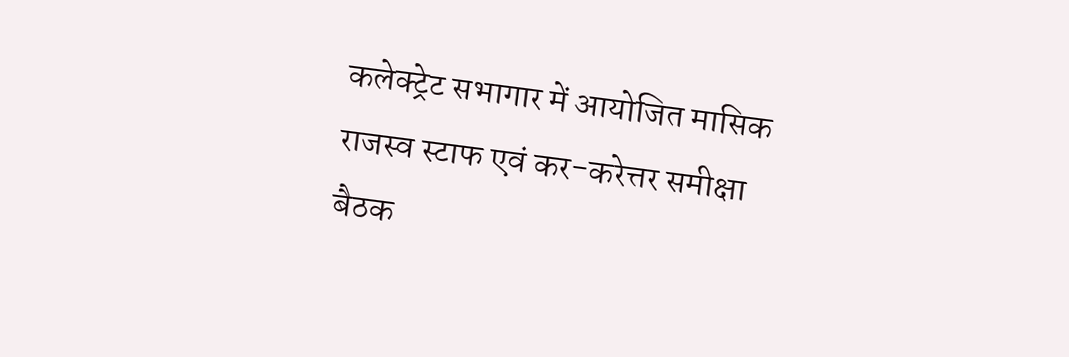कलेक्ट्रेट सभागार में आयोजित मासिक राजस्व स्टाफ एवं कर-करेत्तर समीक्षा बैठक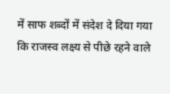में साफ शब्दों में संदेश दे दिया गया कि राजस्व लक्ष्य से पीछे रहने वाले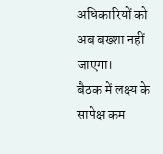अधिकारियों को अब बख्शा नहीं जाएगा।
बैठक में लक्ष्य के सापेक्ष कम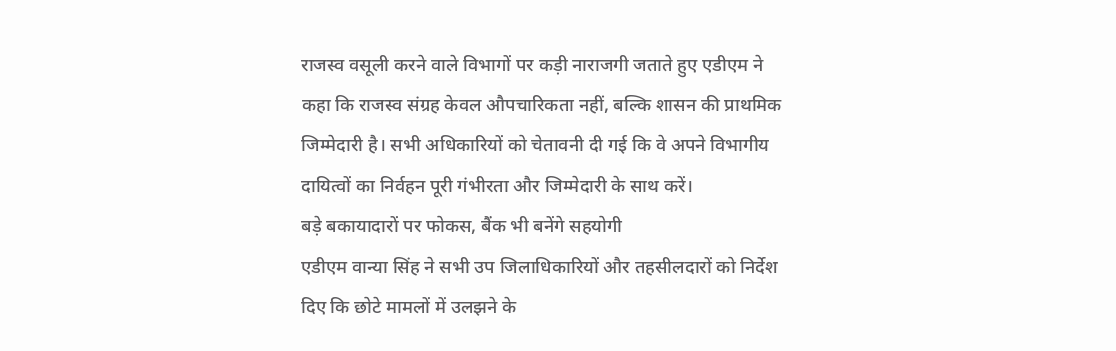राजस्व वसूली करने वाले विभागों पर कड़ी नाराजगी जताते हुए एडीएम ने कहा कि राजस्व संग्रह केवल औपचारिकता नहीं, बल्कि शासन की प्राथमिक जिम्मेदारी है। सभी अधिकारियों को चेतावनी दी गई कि वे अपने विभागीय दायित्वों का निर्वहन पूरी गंभीरता और जिम्मेदारी के साथ करें।
बड़े बकायादारों पर फोकस, बैंक भी बनेंगे सहयोगी
एडीएम वान्या सिंह ने सभी उप जिलाधिकारियों और तहसीलदारों को निर्देश दिए कि छोटे मामलों में उलझने के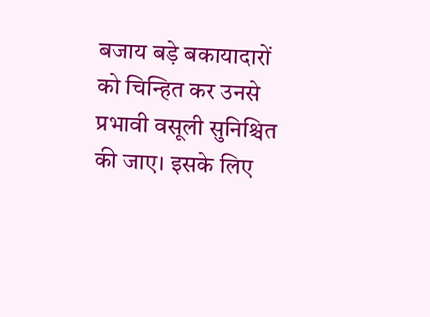बजाय बड़े बकायादारों को चिन्हित कर उनसे प्रभावी वसूली सुनिश्चित की जाए। इसके लिए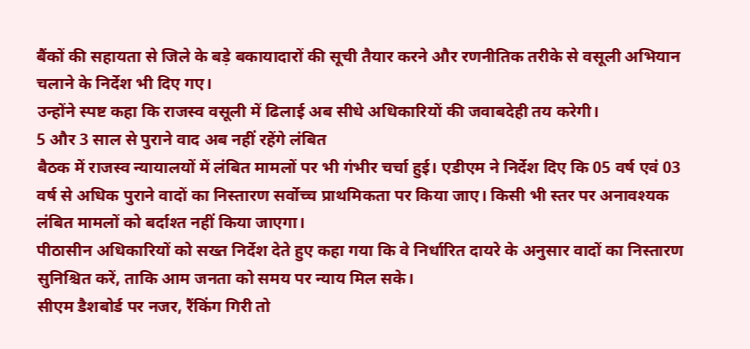बैंकों की सहायता से जिले के बड़े बकायादारों की सूची तैयार करने और रणनीतिक तरीके से वसूली अभियान चलाने के निर्देश भी दिए गए।
उन्होंने स्पष्ट कहा कि राजस्व वसूली में ढिलाई अब सीधे अधिकारियों की जवाबदेही तय करेगी।
5 और 3 साल से पुराने वाद अब नहीं रहेंगे लंबित
बैठक में राजस्व न्यायालयों में लंबित मामलों पर भी गंभीर चर्चा हुई। एडीएम ने निर्देश दिए कि 05 वर्ष एवं 03 वर्ष से अधिक पुराने वादों का निस्तारण सर्वोच्च प्राथमिकता पर किया जाए। किसी भी स्तर पर अनावश्यक लंबित मामलों को बर्दाश्त नहीं किया जाएगा।
पीठासीन अधिकारियों को सख्त निर्देश देते हुए कहा गया कि वे निर्धारित दायरे के अनुसार वादों का निस्तारण सुनिश्चित करें, ताकि आम जनता को समय पर न्याय मिल सके।
सीएम डैशबोर्ड पर नजर, रैंकिंग गिरी तो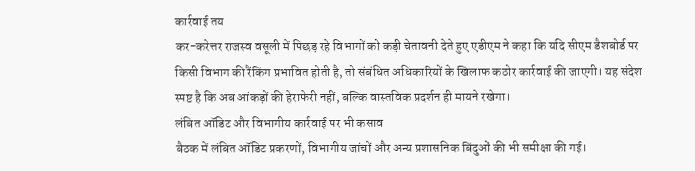कार्रवाई तय
कर-करेत्तर राजस्व वसूली में पिछड़ रहे विभागों को कड़ी चेतावनी देते हुए एडीएम ने कहा कि यदि सीएम डैशबोर्ड पर किसी विभाग की रैंकिंग प्रभावित होती है, तो संबंधित अधिकारियों के खिलाफ कठोर कार्रवाई की जाएगी। यह संदेश स्पष्ट है कि अब आंकड़ों की हेराफेरी नहीं, बल्कि वास्तविक प्रदर्शन ही मायने रखेगा।
लंबित ऑडिट और विभागीय कार्रवाई पर भी कसाव
बैठक में लंबित ऑडिट प्रकरणों, विभागीय जांचों और अन्य प्रशासनिक बिंदुओं की भी समीक्षा की गई।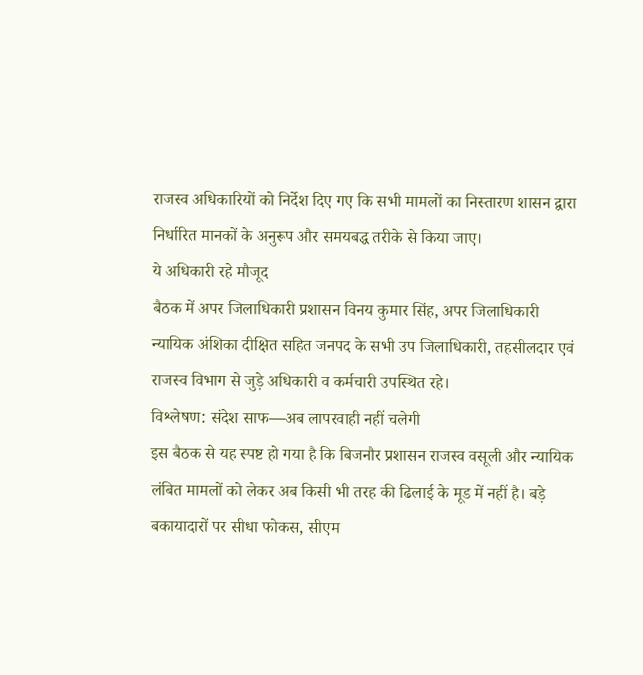राजस्व अधिकारियों को निर्देश दिए गए कि सभी मामलों का निस्तारण शासन द्वारा निर्धारित मानकों के अनुरूप और समयबद्ध तरीके से किया जाए।
ये अधिकारी रहे मौजूद
बैठक में अपर जिलाधिकारी प्रशासन विनय कुमार सिंह, अपर जिलाधिकारी न्यायिक अंशिका दीक्षित सहित जनपद के सभी उप जिलाधिकारी, तहसीलदार एवं राजस्व विभाग से जुड़े अधिकारी व कर्मचारी उपस्थित रहे।
विश्लेषण: संदेश साफ—अब लापरवाही नहीं चलेगी
इस बैठक से यह स्पष्ट हो गया है कि बिजनौर प्रशासन राजस्व वसूली और न्यायिक लंबित मामलों को लेकर अब किसी भी तरह की ढिलाई के मूड में नहीं है। बड़े बकायादारों पर सीधा फोकस, सीएम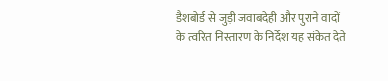डैशबोर्ड से जुड़ी जवाबदेही और पुराने वादों के त्वरित निस्तारण के निर्देश यह संकेत देते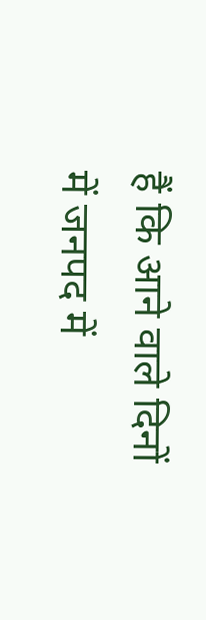हैं कि आने वाले दिनों में जनपद में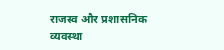राजस्व और प्रशासनिक व्यवस्था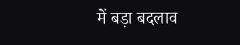में बड़ा बदलाव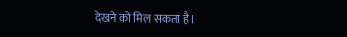देखने को मिल सकता है।